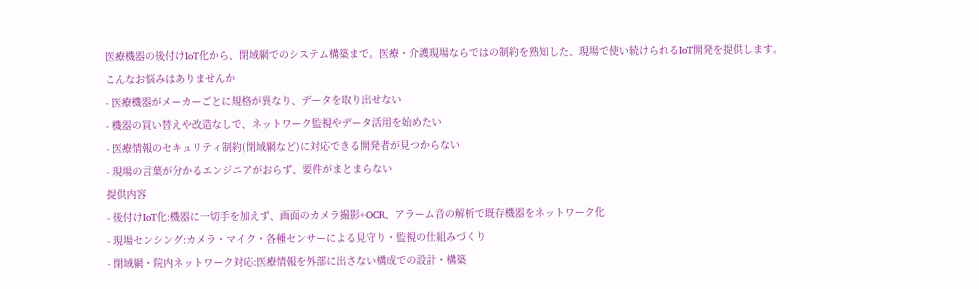医療機器の後付けIoT化から、閉域網でのシステム構築まで。医療・介護現場ならではの制約を熟知した、現場で使い続けられるIoT開発を提供します。
こんなお悩みはありませんか
- 医療機器がメーカーごとに規格が異なり、データを取り出せない
- 機器の買い替えや改造なしで、ネットワーク監視やデータ活用を始めたい
- 医療情報のセキュリティ制約(閉域網など)に対応できる開発者が見つからない
- 現場の言葉が分かるエンジニアがおらず、要件がまとまらない
提供内容
- 後付けIoT化:機器に一切手を加えず、画面のカメラ撮影+OCR、アラーム音の解析で既存機器をネットワーク化
- 現場センシング:カメラ・マイク・各種センサーによる見守り・監視の仕組みづくり
- 閉域網・院内ネットワーク対応:医療情報を外部に出さない構成での設計・構築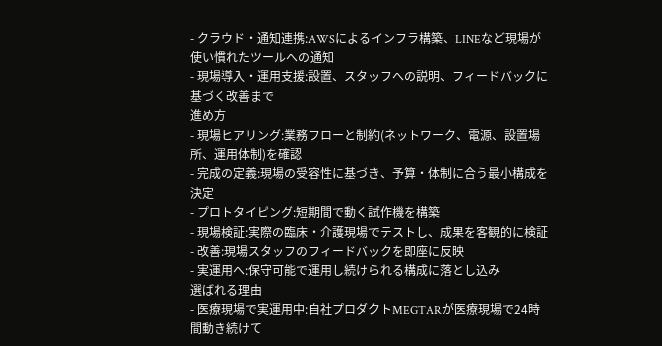- クラウド・通知連携:AWSによるインフラ構築、LINEなど現場が使い慣れたツールへの通知
- 現場導入・運用支援:設置、スタッフへの説明、フィードバックに基づく改善まで
進め方
- 現場ヒアリング:業務フローと制約(ネットワーク、電源、設置場所、運用体制)を確認
- 完成の定義:現場の受容性に基づき、予算・体制に合う最小構成を決定
- プロトタイピング:短期間で動く試作機を構築
- 現場検証:実際の臨床・介護現場でテストし、成果を客観的に検証
- 改善:現場スタッフのフィードバックを即座に反映
- 実運用へ:保守可能で運用し続けられる構成に落とし込み
選ばれる理由
- 医療現場で実運用中:自社プロダクトMEGTARが医療現場で24時間動き続けて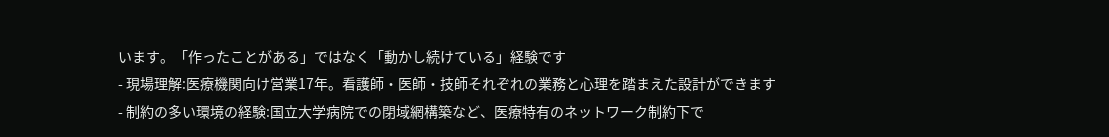います。「作ったことがある」ではなく「動かし続けている」経験です
- 現場理解:医療機関向け営業17年。看護師・医師・技師それぞれの業務と心理を踏まえた設計ができます
- 制約の多い環境の経験:国立大学病院での閉域網構築など、医療特有のネットワーク制約下で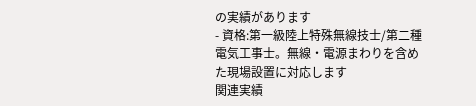の実績があります
- 資格:第一級陸上特殊無線技士/第二種電気工事士。無線・電源まわりを含めた現場設置に対応します
関連実績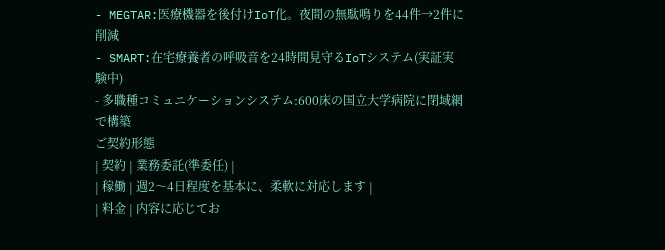- MEGTAR:医療機器を後付けIoT化。夜間の無駄鳴りを44件→2件に削減
- SMART:在宅療養者の呼吸音を24時間見守るIoTシステム(実証実験中)
- 多職種コミュニケーションシステム:600床の国立大学病院に閉域網で構築
ご契約形態
| 契約 | 業務委託(準委任) |
| 稼働 | 週2〜4日程度を基本に、柔軟に対応します |
| 料金 | 内容に応じてお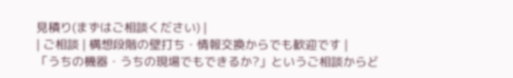見積り(まずはご相談ください) |
| ご相談 | 構想段階の壁打ち・情報交換からでも歓迎です |
「うちの機器・うちの現場でもできるか?」というご相談からど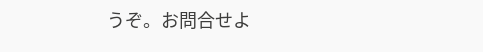うぞ。お問合せよ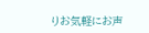りお気軽にお声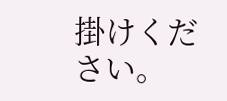掛けください。